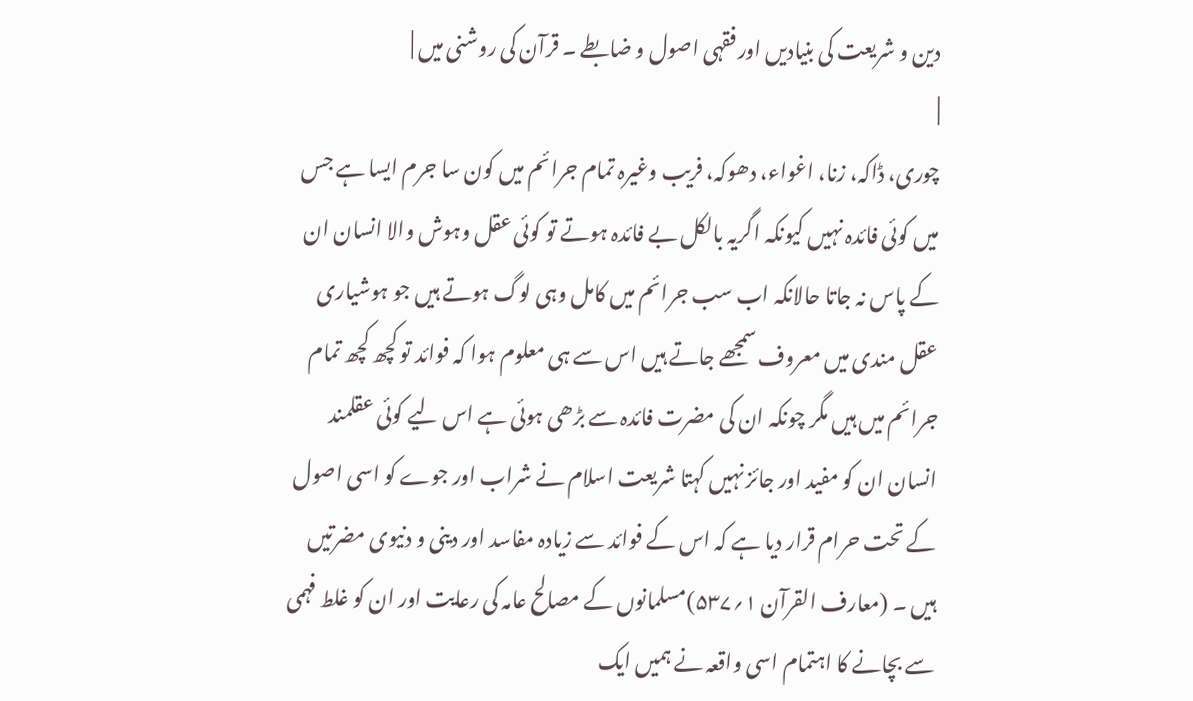دین و شریعت کی بنیادیں اور فقہی اصول و ضابطے ۔ قرآن کی روشنی میں |
|
چوری، ڈاکہ، زنا، اغواء، دھوکہ، فریب وغیرہ تمام جرائم میں کون سا جرم ایسا ہے جس میں کوئی فائدہ نہیں کیونکہ اگریہ بالکل بے فائدہ ہوتے تو کوئی عقل وہوش والا انسان ان کے پاس نہ جاتا حالانکہ اب سب جرائم میں کامل وہی لوگ ہوتے ہیں جو ہوشیاری عقل مندی میں معروف سمجھے جاتے ہیں اس سے ہی معلوم ہوا کہ فوائد تو کچھ کچھ تمام جرائم میں ہیں مگر چونکہ ان کی مضرت فائدہ سے بڑھی ہوئی ہے اس لیے کوئی عقلمند انسان ان کو مفید اور جائز نہیں کہتا شریعت اسلام نے شراب اور جوے کو اسی اصول کے تحت حرام قرار دیا ہے کہ اس کے فوائد سے زیادہ مفاسد اور دینی و دنیوی مضرتیں ہیں ۔ (معارف القرآن ۱؍۵۳۷)مسلمانوں کے مصالح عامہ کی رعایت اور ان کو غلط فہمی سے بچانے کا اہتمام اسی واقعہ نے ہمیں ایک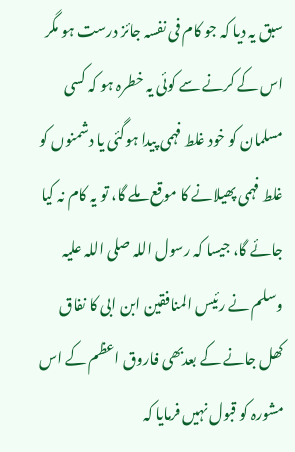سبق یہ دیا کہ جو کام فی نفسہ جائز درست ہو مگر اس کے کرنے سے کوئی یہ خطرہ ہو کہ کسی مسلمان کو خود غلط فہمی پیدا ہوگئی یا دشمنوں کو غلط فہمی پھیلانے کا موقع ملے گا، تو یہ کام نہ کیا جائے گا، جیسا کہ رسول اللہ صلی اللہ علیہ وسلم نے رئیس المنافقین ابن ابی کا نفاق کھل جانے کے بعدبھی فاروق اعظم کے اس مشورہ کو قبول نہیں فرمایا کہ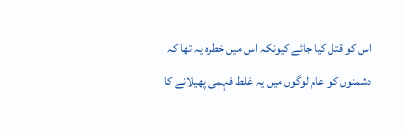اس کو قتل کیا جائے کیونکہ اس میں خطرہ یہ تھا کہ دشمنوں کو عام لوگوں میں یہ غلط فہمی پھیلانے کا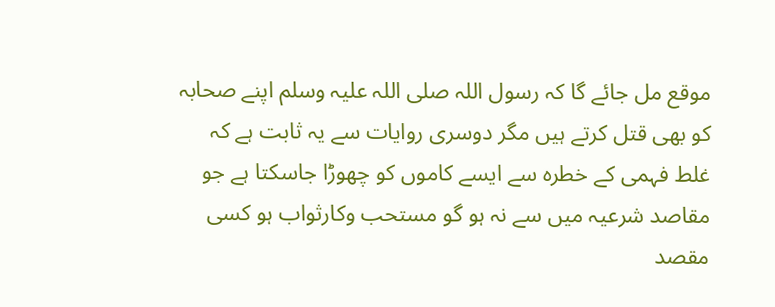موقع مل جائے گا کہ رسول اللہ صلی اللہ علیہ وسلم اپنے صحابہ کو بھی قتل کرتے ہیں مگر دوسری روایات سے یہ ثابت ہے کہ غلط فہمی کے خطرہ سے ایسے کاموں کو چھوڑا جاسکتا ہے جو مقاصد شرعیہ میں سے نہ ہو گو مستحب وکارثواب ہو کسی مقصد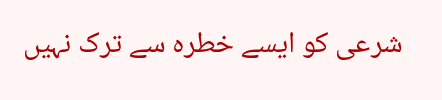شرعی کو ایسے خطرہ سے ترک نہیں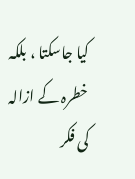کیا جاسکتا ، بلکہ خطرہ کے ازالہ کی فکر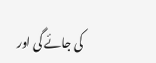کی جائے گی اور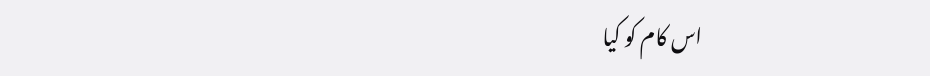اس کام کو کیا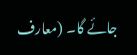جائے گا۔ (معارف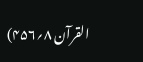القرآن ۸؍۴۵۶)